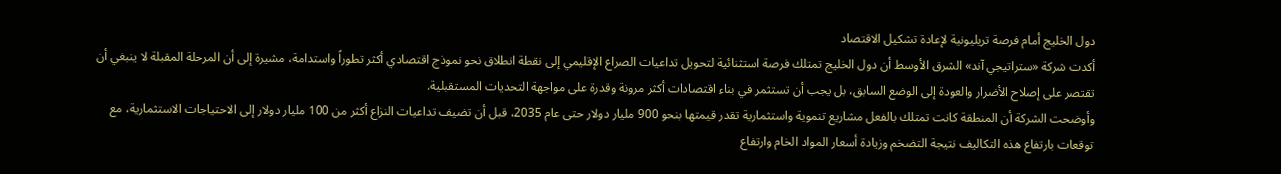دول الخليج أمام فرصة تريليونية لإعادة تشكيل الاقتصاد
أكدت شركة «ستراتيجي آند» الشرق الأوسط أن دول الخليج تمتلك فرصة استثنائية لتحويل تداعيات الصراع الإقليمي إلى نقطة انطلاق نحو نموذج اقتصادي أكثر تطوراً واستدامة، مشيرة إلى أن المرحلة المقبلة لا ينبغي أن تقتصر على إصلاح الأضرار والعودة إلى الوضع السابق، بل يجب أن تستثمر في بناء اقتصادات أكثر مرونة وقدرة على مواجهة التحديات المستقبلية.
وأوضحت الشركة أن المنطقة كانت تمتلك بالفعل مشاريع تنموية واستثمارية تقدر قيمتها بنحو 900 مليار دولار حتى عام 2035، قبل أن تضيف تداعيات النزاع أكثر من 100 مليار دولار إلى الاحتياجات الاستثمارية، مع توقعات بارتفاع هذه التكاليف نتيجة التضخم وزيادة أسعار المواد الخام وارتفاع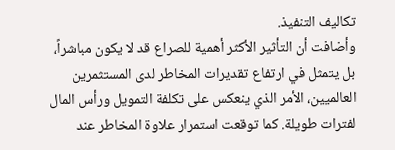تكاليف التنفيذ.
وأضافت أن التأثير الأكثر أهمية للصراع قد لا يكون مباشراً، بل يتمثل في ارتفاع تقديرات المخاطر لدى المستثمرين العالميين، الأمر الذي ينعكس على تكلفة التمويل ورأس المال لفترات طويلة. كما توقعت استمرار علاوة المخاطر عند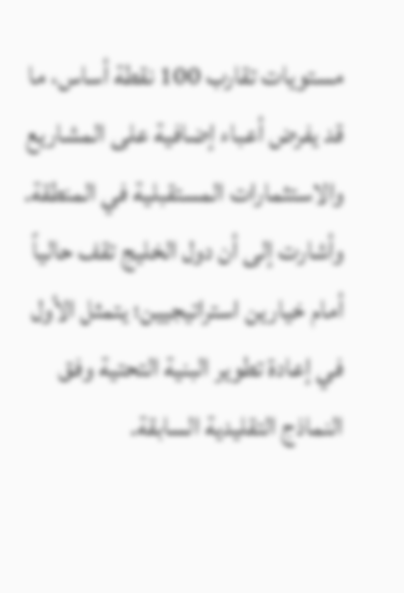مستويات تقارب 100 نقطة أساس، ما قد يفرض أعباء إضافية على المشاريع والاستثمارات المستقبلية في المنطقة.
وأشارت إلى أن دول الخليج تقف حالياً أمام خيارين استراتيجيين؛ يتمثل الأول في إعادة تطوير البنية التحتية وفق النماذج التقليدية السابقة.